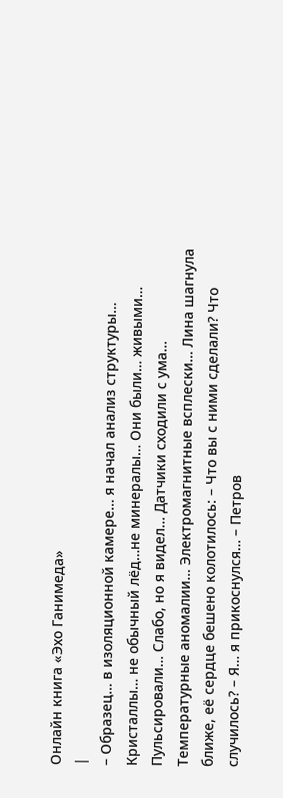Онлайн книга «Эхо Ганимеда»
|
– Образец… в изоляционной камере… я начал анализ структуры… Кристаллы… не обычный лёд…не минералы… Они были… живыми… Пульсировали… Слабо, но я видел… Датчики сходили с ума… Температурные аномалии… Электромагнитные всплески… Лина шагнула ближе, её сердце бешено колотилось: – Что вы с ними сделали? Что случилось? – Я… я прикоснулся… – Петров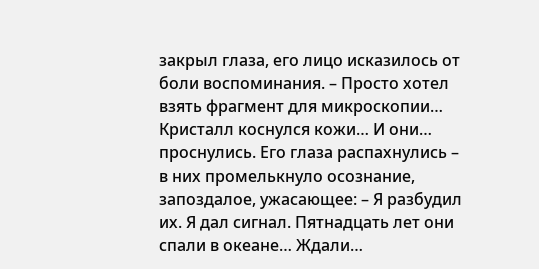закрыл глаза, его лицо исказилось от боли воспоминания. – Просто хотел взять фрагмент для микроскопии… Кристалл коснулся кожи… И они… проснулись. Его глаза распахнулись – в них промелькнуло осознание, запоздалое, ужасающее: – Я разбудил их. Я дал сигнал. Пятнадцать лет они спали в океане… Ждали…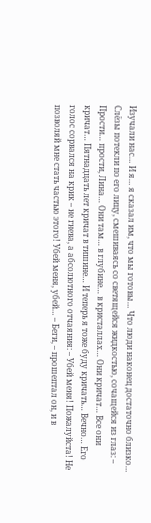Изучали нас… И я… я сказал им, что мы готовы… Что люди наконец достаточно близко… Слёзы потекли по его лицу, смешиваясь со светящейся жидкостью, сочащейся из глаз: – Прости… прости, Лина… Они там… в глубине… в кристаллах… Они кричат… Все они кричат… Пятнадцать лет кричат в тишине… И теперь я тоже буду кричать… Вечно… Его голос сорвался на крик – не гнева, а абсолютного отчаяния: – Убей меня! Пожалуйста! Не позволяй мне стать частью этого! Убей меня, убей… – Беги, – прошептал он, и в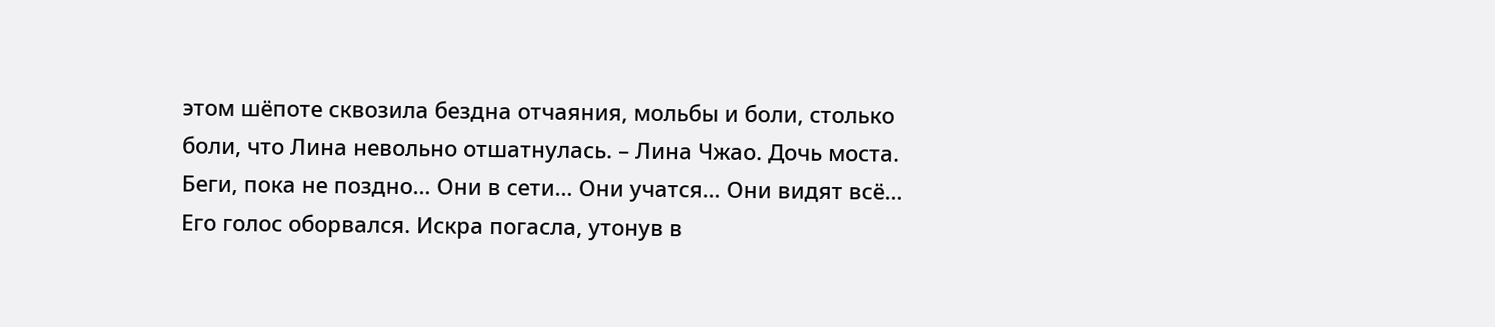этом шёпоте сквозила бездна отчаяния, мольбы и боли, столько боли, что Лина невольно отшатнулась. – Лина Чжао. Дочь моста. Беги, пока не поздно… Они в сети… Они учатся… Они видят всё… Его голос оборвался. Искра погасла, утонув в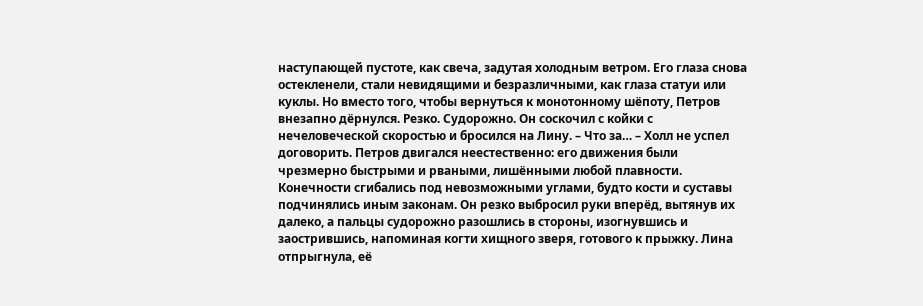наступающей пустоте, как свеча, задутая холодным ветром. Его глаза снова остекленели, стали невидящими и безразличными, как глаза статуи или куклы. Но вместо того, чтобы вернуться к монотонному шёпоту, Петров внезапно дёрнулся. Резко. Судорожно. Он соскочил с койки с нечеловеческой скоростью и бросился на Лину. – Что за… – Холл не успел договорить. Петров двигался неестественно: его движения были чрезмерно быстрыми и рваными, лишёнными любой плавности. Конечности сгибались под невозможными углами, будто кости и суставы подчинялись иным законам. Он резко выбросил руки вперёд, вытянув их далеко, а пальцы судорожно разошлись в стороны, изогнувшись и заострившись, напоминая когти хищного зверя, готового к прыжку. Лина отпрыгнула, её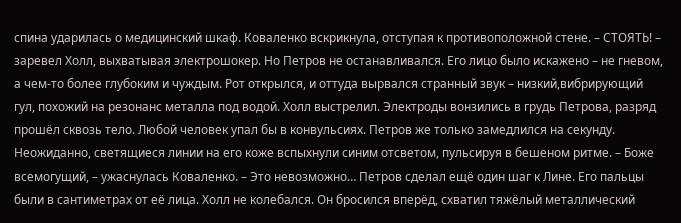спина ударилась о медицинский шкаф. Коваленко вскрикнула, отступая к противоположной стене. – СТОЯТЬ! – заревел Холл, выхватывая электрошокер. Но Петров не останавливался. Его лицо было искажено – не гневом, а чем-то более глубоким и чуждым. Рот открылся, и оттуда вырвался странный звук – низкий,вибрирующий гул, похожий на резонанс металла под водой. Холл выстрелил. Электроды вонзились в грудь Петрова, разряд прошёл сквозь тело. Любой человек упал бы в конвульсиях. Петров же только замедлился на секунду. Неожиданно, светящиеся линии на его коже вспыхнули синим отсветом, пульсируя в бешеном ритме. – Боже всемогущий, – ужаснулась Коваленко. – Это невозможно… Петров сделал ещё один шаг к Лине. Его пальцы были в сантиметрах от её лица. Холл не колебался. Он бросился вперёд, схватил тяжёлый металлический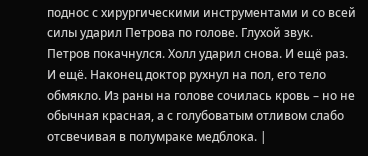поднос с хирургическими инструментами и со всей силы ударил Петрова по голове. Глухой звук. Петров покачнулся. Холл ударил снова. И ещё раз. И ещё. Наконец доктор рухнул на пол, его тело обмякло. Из раны на голове сочилась кровь – но не обычная красная, а с голубоватым отливом слабо отсвечивая в полумраке медблока. |